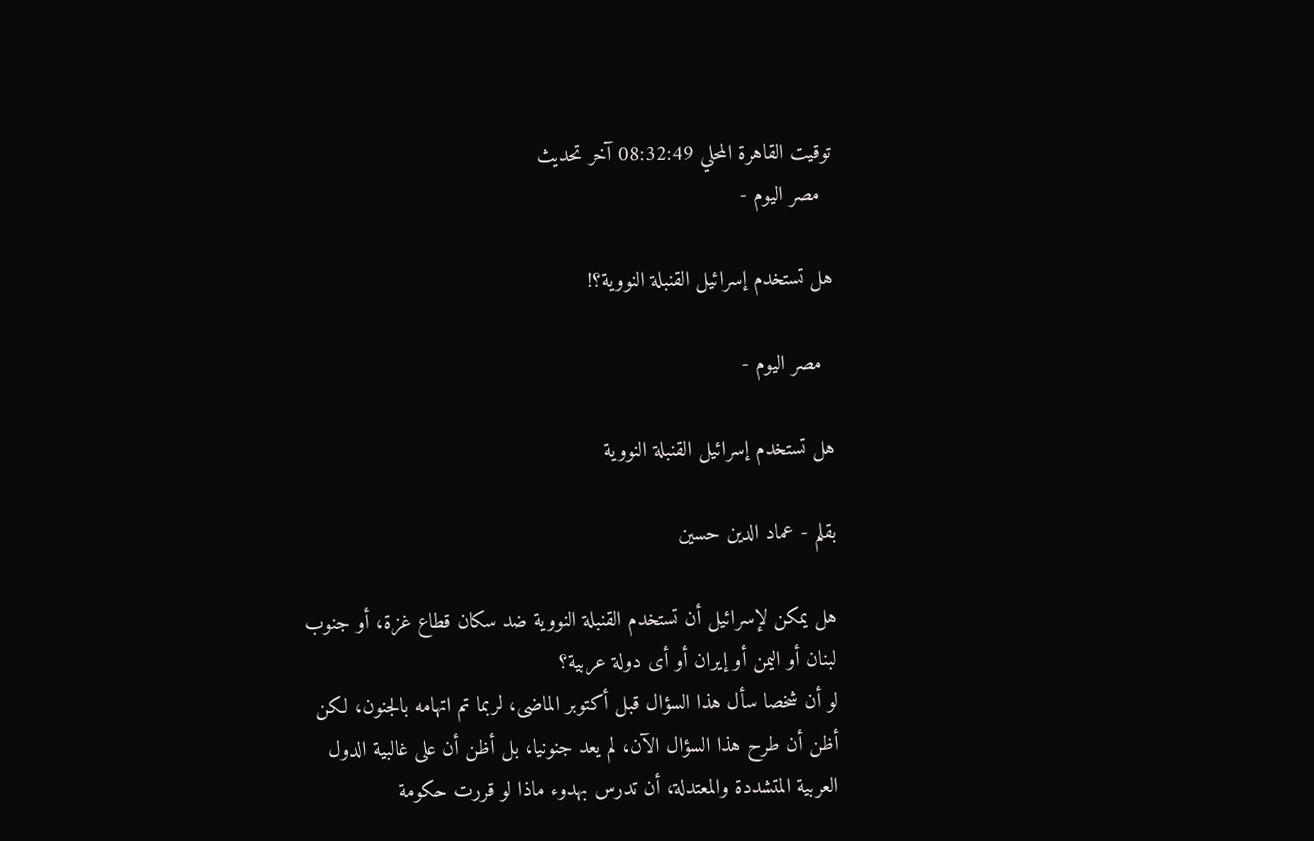توقيت القاهرة المحلي 08:32:49 آخر تحديث
  مصر اليوم -

هل تستخدم إسرائيل القنبلة النووية؟!

  مصر اليوم -

هل تستخدم إسرائيل القنبلة النووية

بقلم - عماد الدين حسين

هل يمكن لإسرائيل أن تستخدم القنبلة النووية ضد سكان قطاع غزة، أو جنوب لبنان أو اليمن أو إيران أو أى دولة عربية؟
لو أن شخصا سأل هذا السؤال قبل أكتوبر الماضى، لربما تم اتهامه بالجنون، لكن أظن أن طرح هذا السؤال الآن، لم يعد جنونيا، بل أظن أن على غالبية الدول العربية المتشددة والمعتدلة، أن تدرس بهدوء ماذا لو قررت حكومة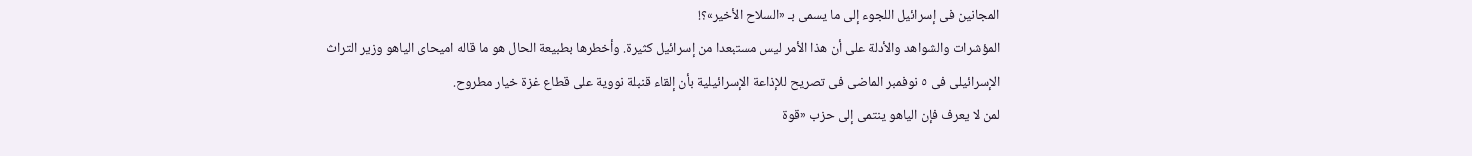المجانين فى إسرائيل اللجوء إلى ما يسمى بـ «السلاح الأخير»؟!
المؤشرات والشواهد والأدلة على أن هذا الأمر ليس مستبعدا من إسرائيل كثيرة. وأخطرها بطبيعة الحال هو ما قاله اميحاى الياهو وزير التراث الإسرائيلى فى ٥ نوفمبر الماضى فى تصريح للإذاعة الإسرائيلية بأن إلقاء قنبلة نووية على قطاع غزة خيار مطروح.
لمن لا يعرف فإن الياهو ينتمى إلى حزب «قوة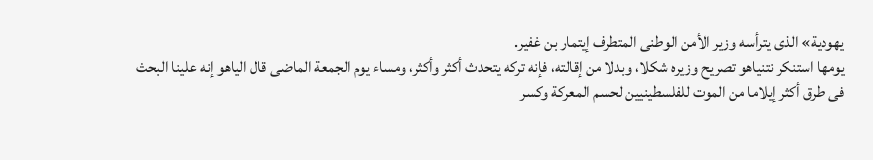يهودية» الذى يترأسه وزير الأمن الوطنى المتطرف إيتمار بن غفير.
يومها استنكر نتنياهو تصريح وزيره شكلا، وبدلا من إقالته، فإنه تركه يتحدث أكثر وأكثر، ومساء يوم الجمعة الماضى قال الياهو إنه علينا البحث فى طرق أكثر إيلاما من الموت للفلسطينيين لحسم المعركة وكسر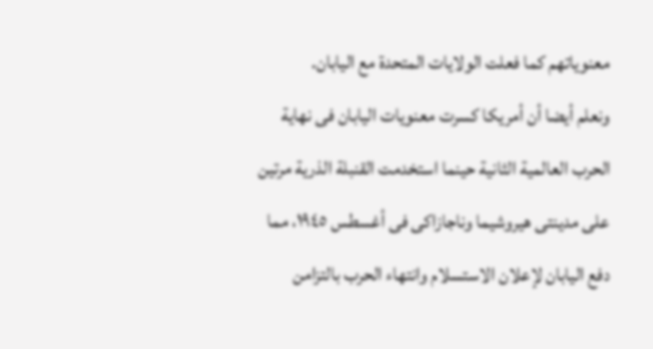معنوياتهم كما فعلت الولايات المتحدة مع اليابان.
ونعلم أيضا أن أمريكا كسرت معنويات اليابان فى نهاية الحرب العالمية الثانية حينما استخدمت القنبلة الذرية مرتين على مدينتى هيروشيما وناجازاكى فى أغسطس ١٩٤٥، مما دفع اليابان لإعلان الاستسلام وانتهاء الحرب بالتزامن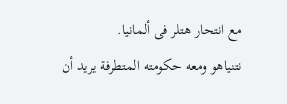مع انتحار هتلر فى ألمانيا.
نتنياهو ومعه حكومته المتطرفة يريد أن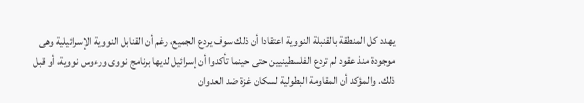يهدد كل المنطقة بالقنبلة النووية اعتقادا أن ذلك سوف يردع الجميع، رغم أن القنابل النووية الإسرائيلية وهى موجودة منذ عقود لم تردع الفلسطينيين حتى حينما تأكدوا أن إسرائيل لديها برنامج نووى ورءوس نووية، أو قبل ذلك. والمؤكد أن المقاومة البطولية لسكان غزة ضد العدوان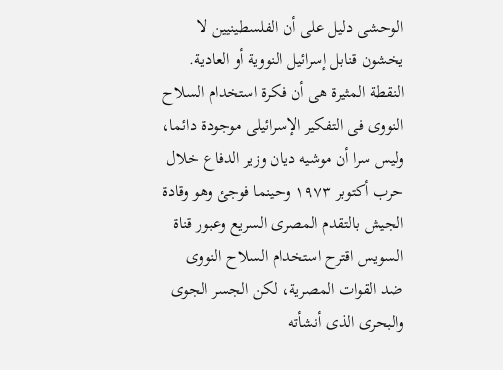الوحشى دليل على أن الفلسطينيين لا يخشون قنابل إسرائيل النووية أو العادية.
النقطة المثيرة هى أن فكرة استخدام السلاح النووى فى التفكير الإسرائيلى موجودة دائما، وليس سرا أن موشيه ديان وزير الدفاع خلال حرب أكتوبر ١٩٧٣ وحينما فوجئ وهو وقادة الجيش بالتقدم المصرى السريع وعبور قناة السويس اقترح استخدام السلاح النووى ضد القوات المصرية، لكن الجسر الجوى والبحرى الذى أنشأته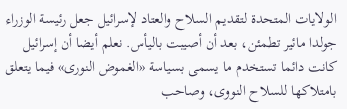الولايات المتحدة لتقديم السلاح والعتاد لإسرائيل جعل رئيسة الوزراء جولدا مائير تطمئن، بعد أن أصيبت باليأس. نعلم أيضا أن إسرائيل كانت دائما تستخدم ما يسمى بسياسة «الغموض النورى» فيما يتعلق بامتلاكها للسلاح النووى، وصاحب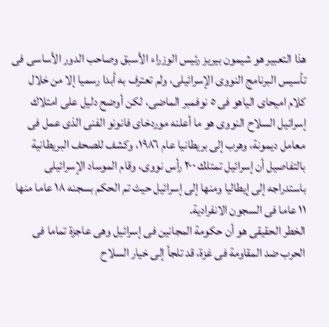هذا التعبير هو شيمون بيريز رئيس الوزراء الأسبق وصاحب الدور الأساسى فى تأسيس البرنامج النووى الإسرائيلى، ولم تعترف به أبدا رسميا إلا من خلال كلام اميحاى الياهو فى ٥ نوفمبر الماضى، لكن أوضح دليل على امتلاك إسرائيل السلاح النووى هو ما أعلنه موردخاى فانونو الفنى الذى عمل فى معامل ديمونة، وهرب إلى بريطانيا عام ١٩٨٦، وكشف للصحف البريطانية بالتفاصيل أن إسرائيل تمتلك ٢٠٠ رأس نووى، وقام الموساد الإسرائيلى باستدراجه إلى إيطاليا ومنها إلى إسرائيل حيث تم الحكم بسجنه ١٨ عاما منها ١١ عاما فى السجون الانفرادية.
الخطر الحقيقى هو أن حكومة المجانين فى إسرائيل وهى عاجزة تماما فى الحرب ضد المقاومة فى غزة، قد تلجأ إلى خيار السلاح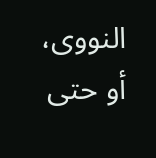النووى، أو حتى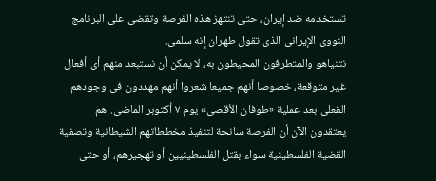تستخدمه ضد إيران، حتى تنتهز هذه الفرصة وتقضى على البرنامج النووى الإيرانى الذى تقول طهران إنه سلمى.
نتنياهو والمتطرفون المحيطون به، لا يمكن أن نستبعد منهم أى أفعال غير متوقعة، خصوصا أنهم جميعا شعروا أنهم مهددون فى وجودهم الفعلى بعد عملية «طوفان الأقصى» يوم ٧ أكتوبر الماضى. هم يعتقدون الآن أن الفرصة سانحة لتنفيذ مخططاتهم الشيطانية وتصفية القضية الفلسطينية سواء بقتل الفلسطينيين أو تهجيرهم، أو حتى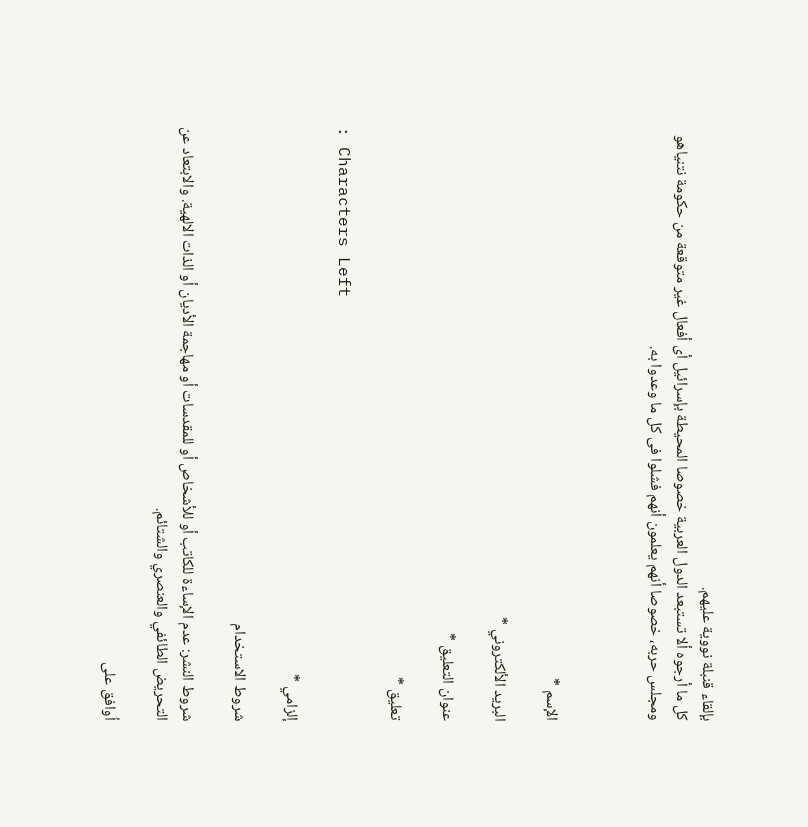بإلقاء قنبلة نووية عليهم.
كل ما أرجوه ألا تستبعد الدول العربية خصوصا المحيطة بإسرائيل أى أفعال غير متوقعة من حكومة نتنياهو ومجلس حربه، خصوصا أنهم يعلمون أنهم فشلوا فى كل ما وعدوا به.



الإسم *

البريد الألكتروني *

عنوان التعليق *

تعليق *

: Characters Left

إلزامي *

شروط الاستخدام

شروط النشر: عدم الإساءة للكاتب أو للأشخاص أو للمقدسات أو مهاجمة الأديان أو الذات الالهية. والابتعاد عن التحريض الطائفي والعنصري والشتائم.

اُوافق على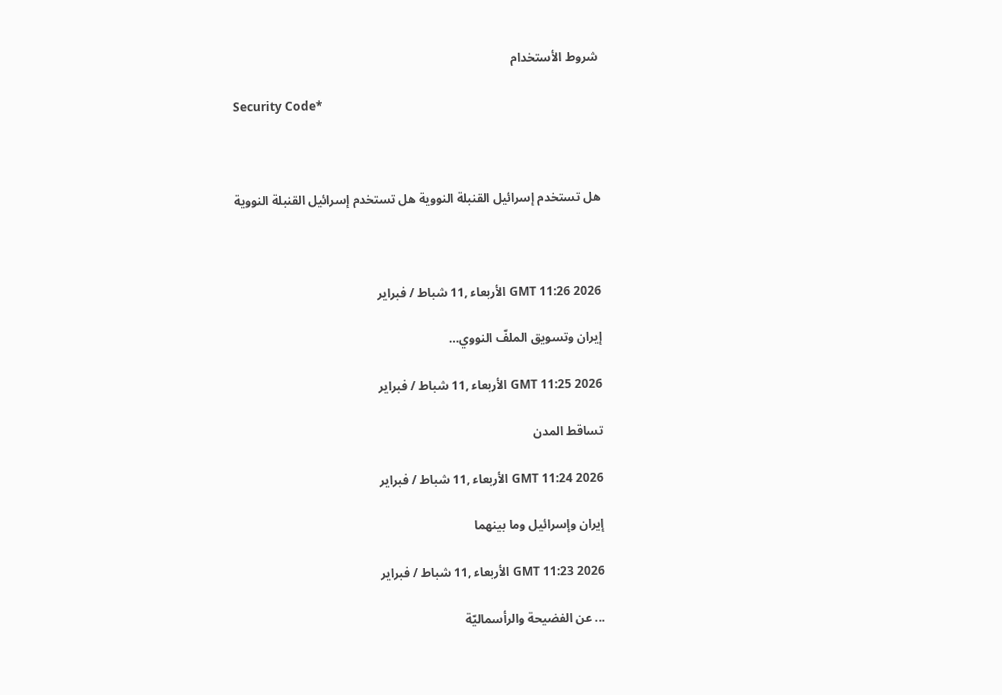شروط الأستخدام

Security Code*



هل تستخدم إسرائيل القنبلة النووية هل تستخدم إسرائيل القنبلة النووية



GMT 11:26 2026 الأربعاء ,11 شباط / فبراير

إيران وتسويق الملفّ النووي…

GMT 11:25 2026 الأربعاء ,11 شباط / فبراير

تساقط المدن

GMT 11:24 2026 الأربعاء ,11 شباط / فبراير

إيران وإسرائيل وما بينهما

GMT 11:23 2026 الأربعاء ,11 شباط / فبراير

... عن الفضيحة والرأسماليّة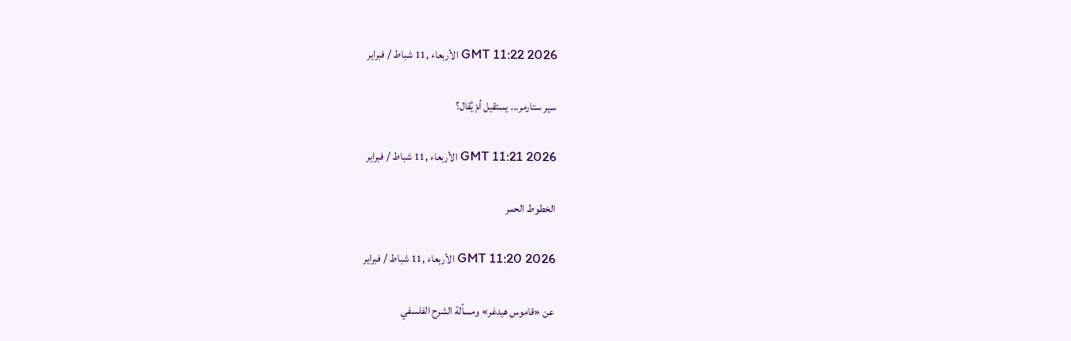GMT 11:22 2026 الأربعاء ,11 شباط / فبراير

سير ستارمر... يستقيل أمْ يُقال؟

GMT 11:21 2026 الأربعاء ,11 شباط / فبراير

الخطوط الحمر

GMT 11:20 2026 الأربعاء ,11 شباط / فبراير

عن «قاموس هيدغر» ومسألة الشرح الفلسفي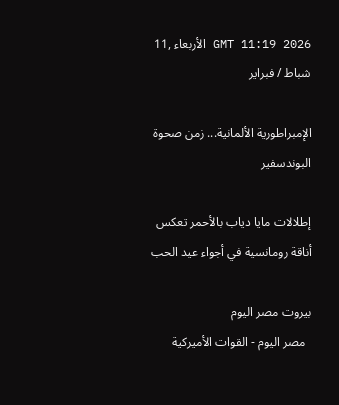GMT 11:19 2026 الأربعاء ,11 شباط / فبراير

الإمبراطورية الألمانية... زمن صحوة البوندسفير

إطلالات مايا دياب بالأحمر تعكس أناقة رومانسية في أجواء عيد الحب

بيروت مصر اليوم
  مصر اليوم - القوات الأميركية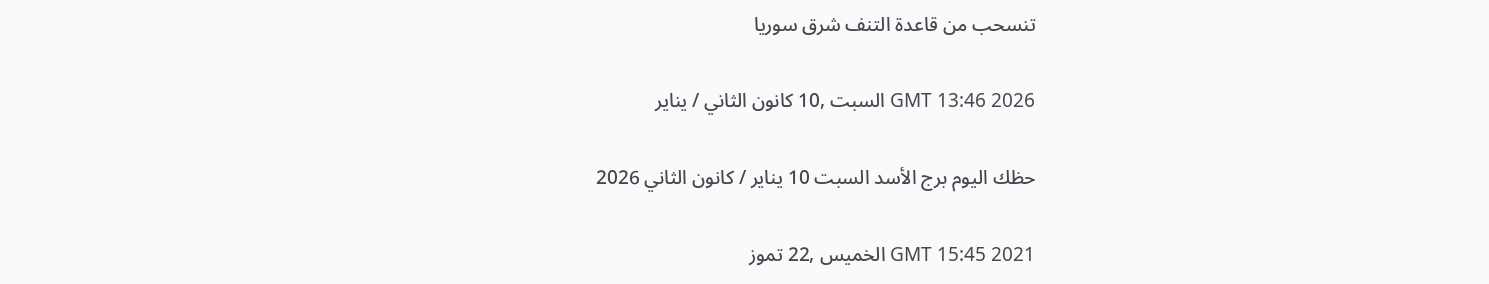تنسحب من قاعدة التنف شرق سوريا

GMT 13:46 2026 السبت ,10 كانون الثاني / يناير

حظك اليوم برج الأسد السبت 10 يناير / كانون الثاني 2026

GMT 15:45 2021 الخميس ,22 تموز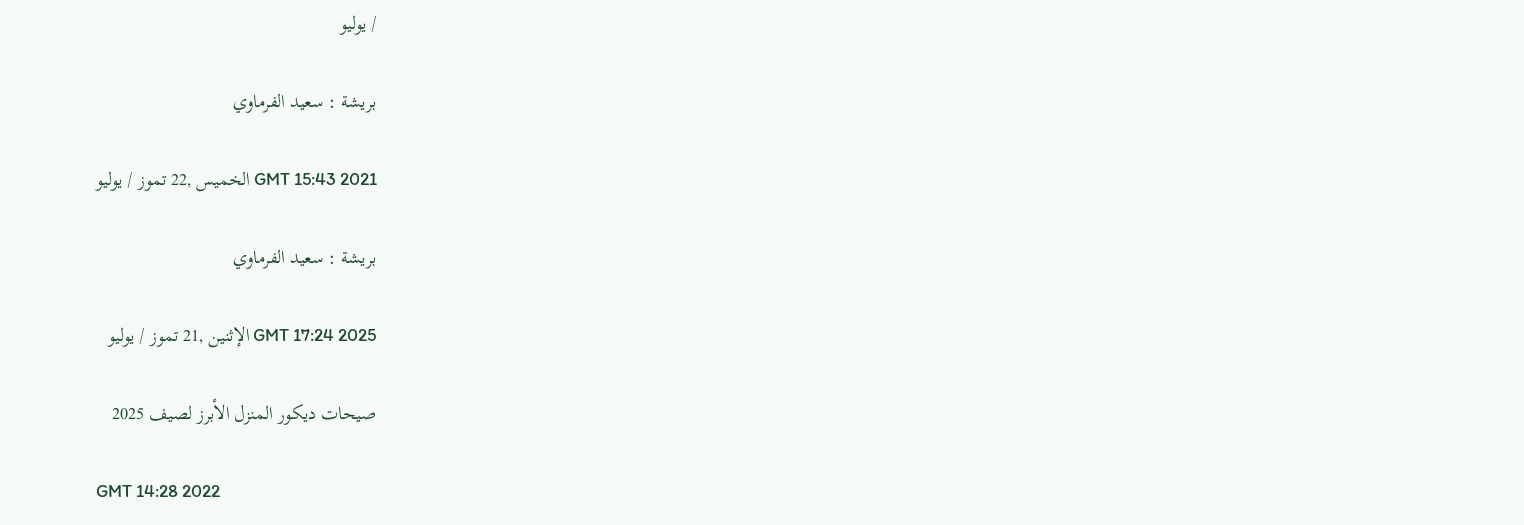/ يوليو

بريشة : سعيد الفرماوي

GMT 15:43 2021 الخميس ,22 تموز / يوليو

بريشة : سعيد الفرماوي

GMT 17:24 2025 الإثنين ,21 تموز / يوليو

صيحات ديكور المنزل الأبرز لصيف 2025

GMT 14:28 2022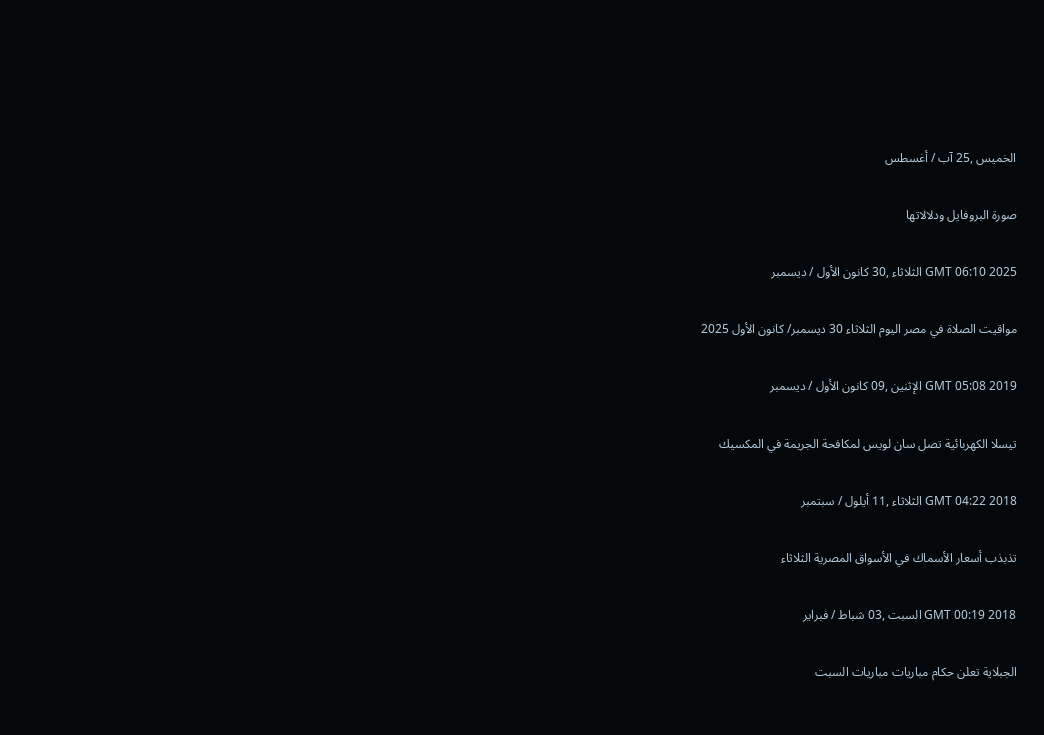الخميس ,25 آب / أغسطس

صورة البروفايل ودلالاتها

GMT 06:10 2025 الثلاثاء ,30 كانون الأول / ديسمبر

مواقيت الصلاة في مصر اليوم الثلاثاء 30 ديسمبر/ كانون الأول 2025

GMT 05:08 2019 الإثنين ,09 كانون الأول / ديسمبر

تيسلا الكهربائية تصل سان لويس لمكافحة الجريمة في المكسيك

GMT 04:22 2018 الثلاثاء ,11 أيلول / سبتمبر

تذبذب أسعار الأسماك في الأسواق المصرية الثلاثاء

GMT 00:19 2018 السبت ,03 شباط / فبراير

الجبلاية تعلن حكام مباريات مباريات السبت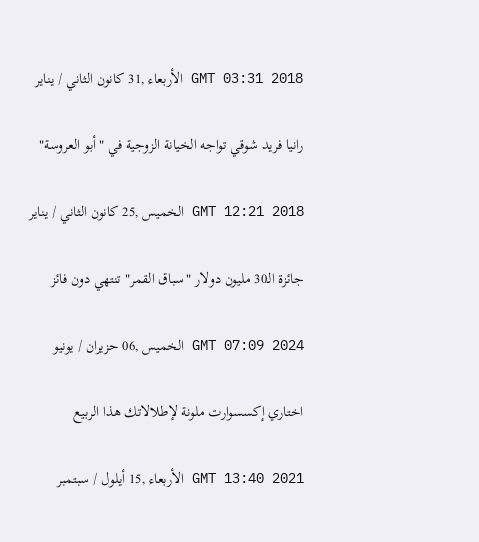GMT 03:31 2018 الأربعاء ,31 كانون الثاني / يناير

رانيا فريد شوقي تواجه الخيانة الزوجية في "أبو العروسة"

GMT 12:21 2018 الخميس ,25 كانون الثاني / يناير

جائزة الـ30 مليون دولار "سباق القمر" تنتهي دون فائز

GMT 07:09 2024 الخميس ,06 حزيران / يونيو

اختاري إكسسوارت ملونة لإطلالاتك هذا الربيع

GMT 13:40 2021 الأربعاء ,15 أيلول / سبتمبر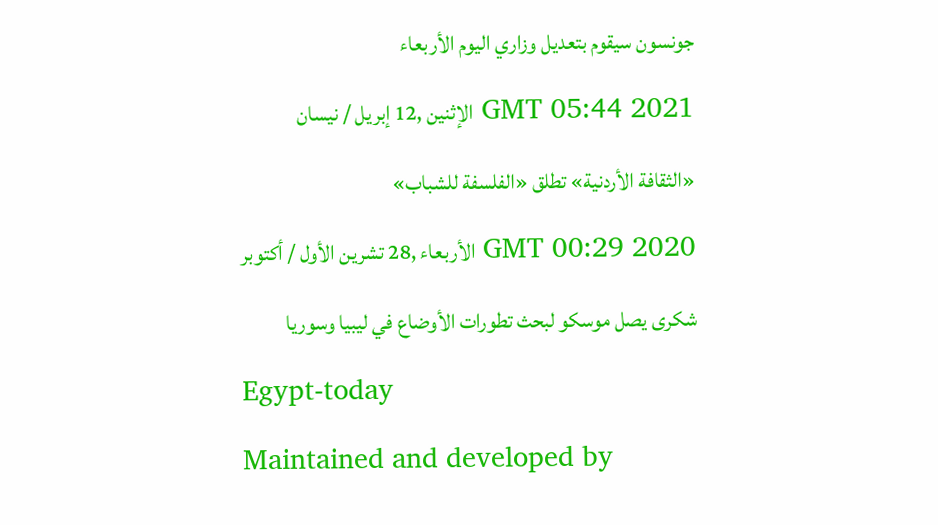جونسون سيقوم بتعديل وزاري اليوم الأربعاء

GMT 05:44 2021 الإثنين ,12 إبريل / نيسان

«الثقافة الأردنية» تطلق «الفلسفة للشباب»

GMT 00:29 2020 الأربعاء ,28 تشرين الأول / أكتوبر

شكرى يصل موسكو لبحث تطورات الأوضاع في ليبيا وسوريا

Egypt-today

Maintained and developed by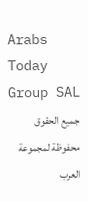Arabs Today Group SAL
جميع الحقوق محفوظة لمجموعة العرب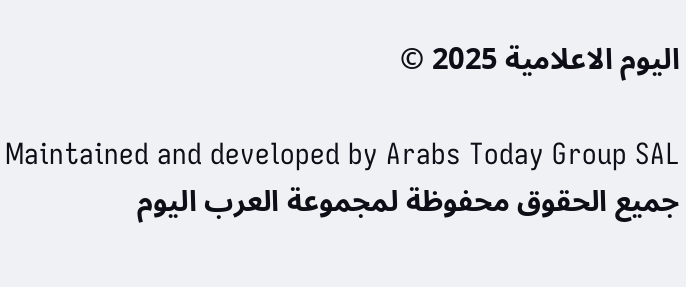اليوم الاعلامية 2025 ©

Maintained and developed by Arabs Today Group SAL
جميع الحقوق محفوظة لمجموعة العرب اليوم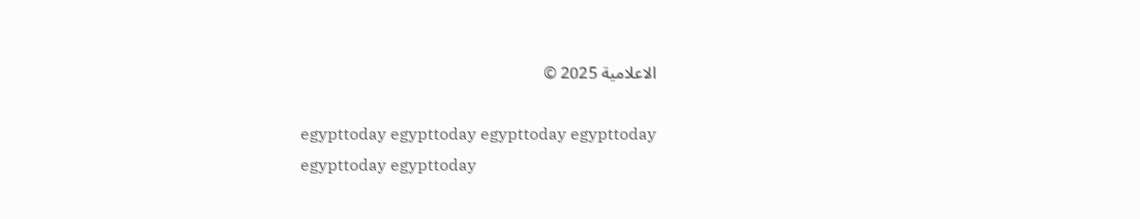الاعلامية 2025 ©

egypttoday egypttoday egypttoday egypttoday
egypttoday egypttoday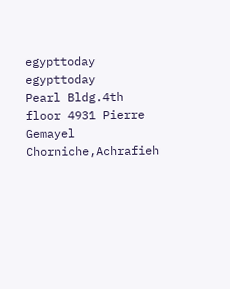egypttoday
egypttoday
Pearl Bldg.4th floor 4931 Pierre Gemayel Chorniche,Achrafieh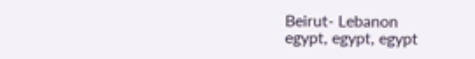Beirut- Lebanon
egypt, egypt, egypt